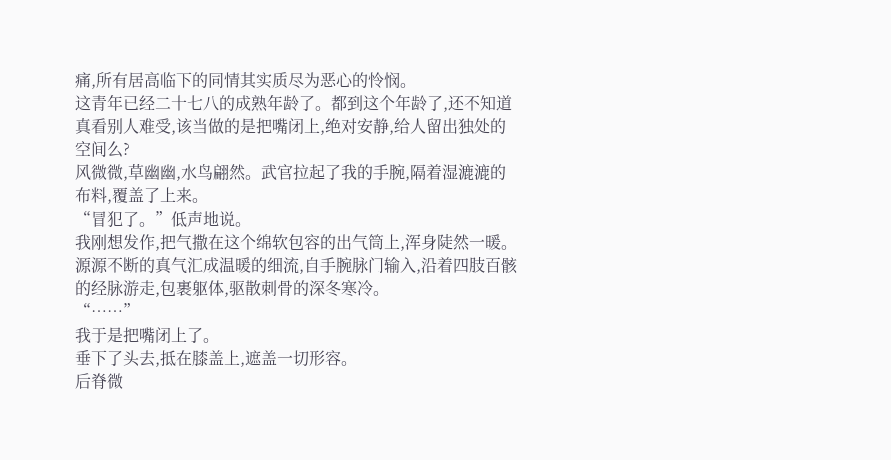痛,所有居高临下的同情其实质尽为恶心的怜悯。
这青年已经二十七八的成熟年龄了。都到这个年龄了,还不知道真看别人难受,该当做的是把嘴闭上,绝对安静,给人留出独处的空间么?
风微微,草幽幽,水鸟翩然。武官拉起了我的手腕,隔着湿漉漉的布料,覆盖了上来。
“冒犯了。”低声地说。
我刚想发作,把气撒在这个绵软包容的出气筒上,浑身陡然一暖。
源源不断的真气汇成温暖的细流,自手腕脉门输入,沿着四肢百骸的经脉游走,包裹躯体,驱散刺骨的深冬寒冷。
“……”
我于是把嘴闭上了。
垂下了头去,抵在膝盖上,遮盖一切形容。
后脊微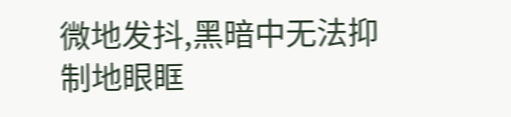微地发抖,黑暗中无法抑制地眼眶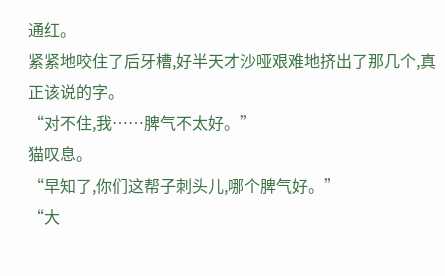通红。
紧紧地咬住了后牙槽,好半天才沙哑艰难地挤出了那几个,真正该说的字。
“对不住,我……脾气不太好。”
猫叹息。
“早知了,你们这帮子刺头儿,哪个脾气好。”
“大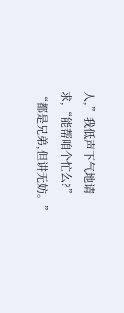人,”我低声下气地请求,“能帮咱个忙么?”
“都是兄弟,但讲无妨。”